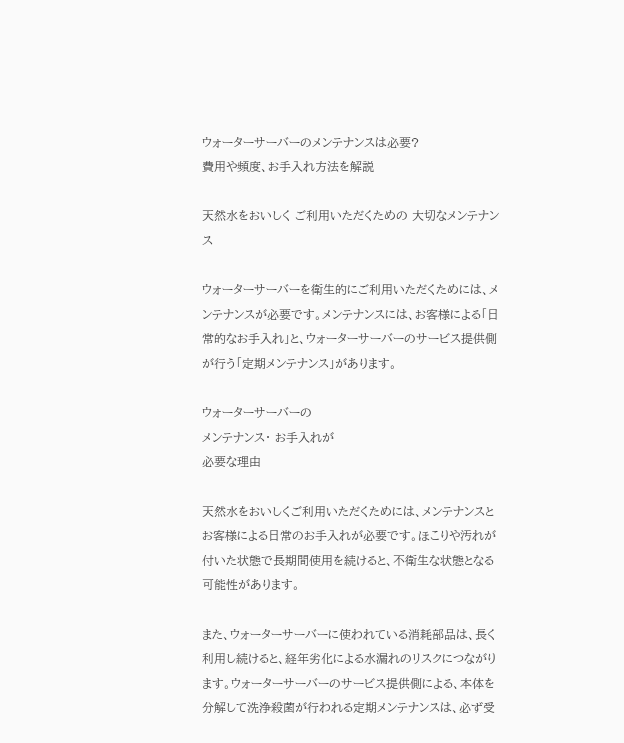ウォーターサーバーのメンテナンスは必要?
費用や頻度、お手入れ方法を解説

天然水をおいしく ご利用いただくための 大切なメンテナンス

ウォーターサーバーを衛生的にご利用いただくためには、メンテナンスが必要です。メンテナンスには、お客様による「日常的なお手入れ」と、ウォーターサーバーのサービス提供側が行う「定期メンテナンス」があります。

ウォーターサーバーの
メンテナンス・ お手入れが
必要な理由

天然水をおいしくご利用いただくためには、メンテナンスとお客様による日常のお手入れが必要です。ほこりや汚れが付いた状態で長期間使用を続けると、不衛生な状態となる可能性があります。

また、ウォーターサーバーに使われている消耗部品は、長く利用し続けると、経年劣化による水漏れのリスクにつながります。ウォーターサーバーのサービス提供側による、本体を分解して洗浄殺菌が行われる定期メンテナンスは、必ず受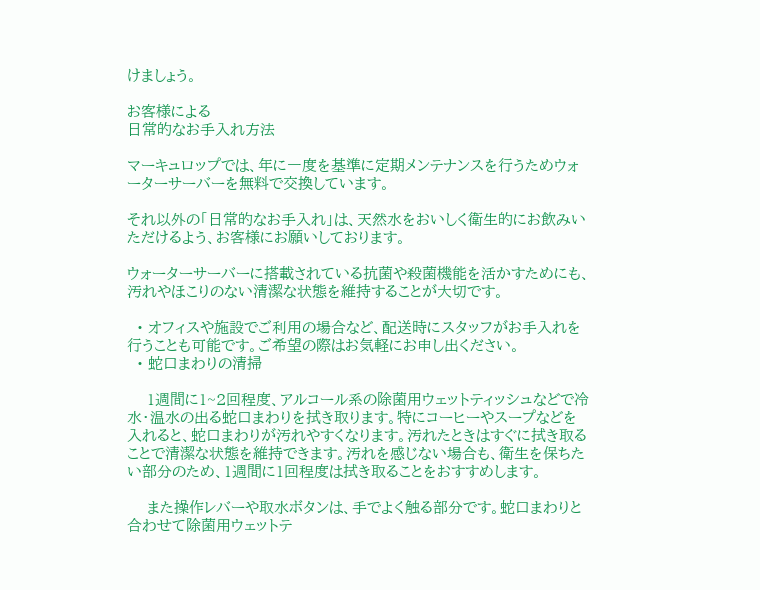けましょう。

お客様による
日常的なお手入れ方法

マーキュロップでは、年に一度を基準に定期メンテナンスを行うためウォーターサーバーを無料で交換しています。

それ以外の「日常的なお手入れ」は、天然水をおいしく衛生的にお飲みいただけるよう、お客様にお願いしております。

ウォーターサーバーに搭載されている抗菌や殺菌機能を活かすためにも、汚れやほこりのない清潔な状態を維持することが大切です。

  • オフィスや施設でご利用の場合など、配送時にスタッフがお手入れを行うことも可能です。ご希望の際はお気軽にお申し出ください。
  • 蛇口まわりの清掃

    1週間に1~2回程度、アルコール系の除菌用ウェットティッシュなどで冷水・温水の出る蛇口まわりを拭き取ります。特にコーヒーやスープなどを入れると、蛇口まわりが汚れやすくなります。汚れたときはすぐに拭き取ることで清潔な状態を維持できます。汚れを感じない場合も、衛生を保ちたい部分のため、1週間に1回程度は拭き取ることをおすすめします。

    また操作レバーや取水ボタンは、手でよく触る部分です。蛇口まわりと合わせて除菌用ウェットテ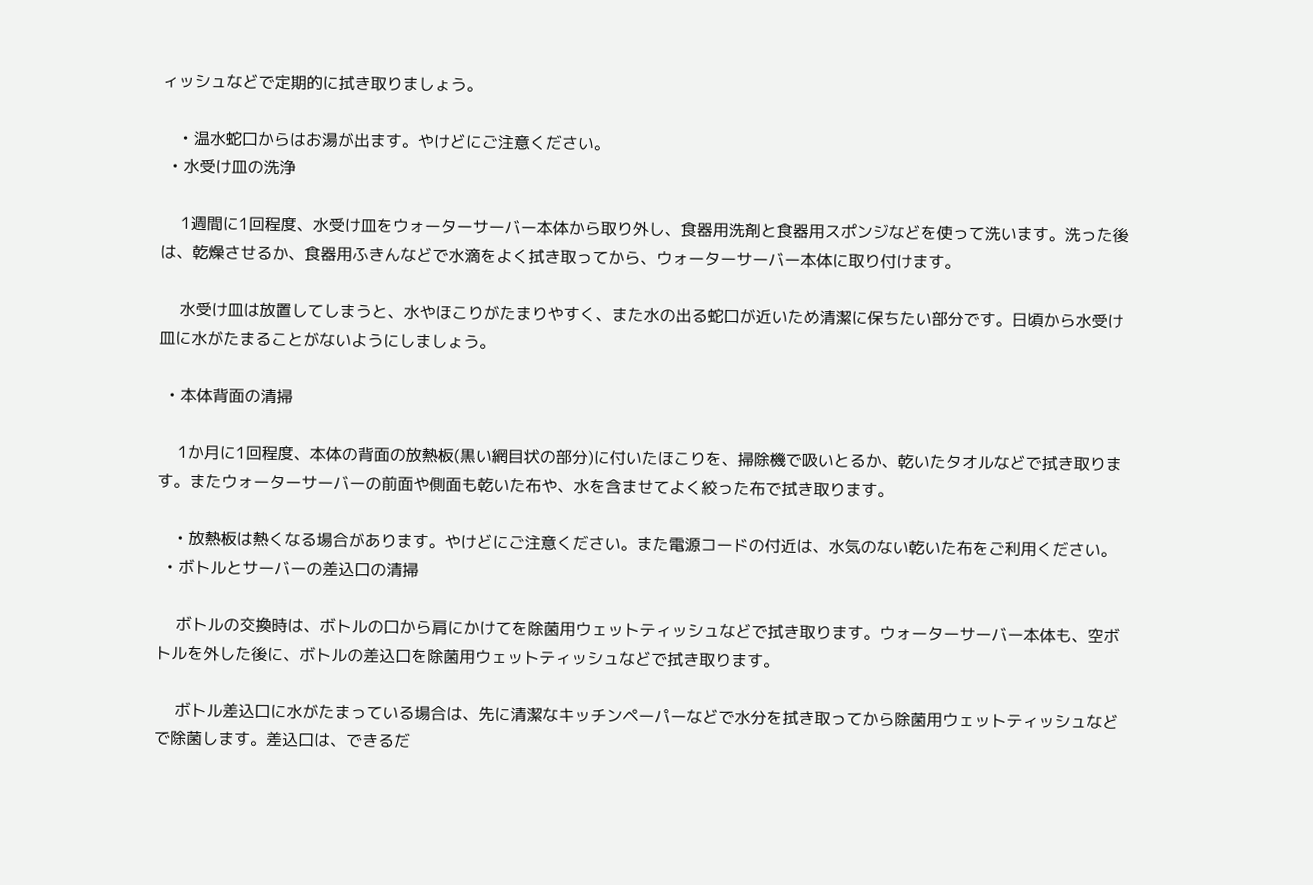ィッシュなどで定期的に拭き取りましょう。

    • 温水蛇口からはお湯が出ます。やけどにご注意ください。
  • 水受け皿の洗浄

    1週間に1回程度、水受け皿をウォーターサーバー本体から取り外し、食器用洗剤と食器用スポンジなどを使って洗います。洗った後は、乾燥させるか、食器用ふきんなどで水滴をよく拭き取ってから、ウォーターサーバー本体に取り付けます。

    水受け皿は放置してしまうと、水やほこりがたまりやすく、また水の出る蛇口が近いため清潔に保ちたい部分です。日頃から水受け皿に水がたまることがないようにしましょう。

  • 本体背面の清掃

    1か月に1回程度、本体の背面の放熱板(黒い網目状の部分)に付いたほこりを、掃除機で吸いとるか、乾いたタオルなどで拭き取ります。またウォーターサーバーの前面や側面も乾いた布や、水を含ませてよく絞った布で拭き取ります。

    • 放熱板は熱くなる場合があります。やけどにご注意ください。また電源コードの付近は、水気のない乾いた布をご利用ください。
  • ボトルとサーバーの差込口の清掃

    ボトルの交換時は、ボトルの口から肩にかけてを除菌用ウェットティッシュなどで拭き取ります。ウォーターサーバー本体も、空ボトルを外した後に、ボトルの差込口を除菌用ウェットティッシュなどで拭き取ります。

    ボトル差込口に水がたまっている場合は、先に清潔なキッチンペーパーなどで水分を拭き取ってから除菌用ウェットティッシュなどで除菌します。差込口は、できるだ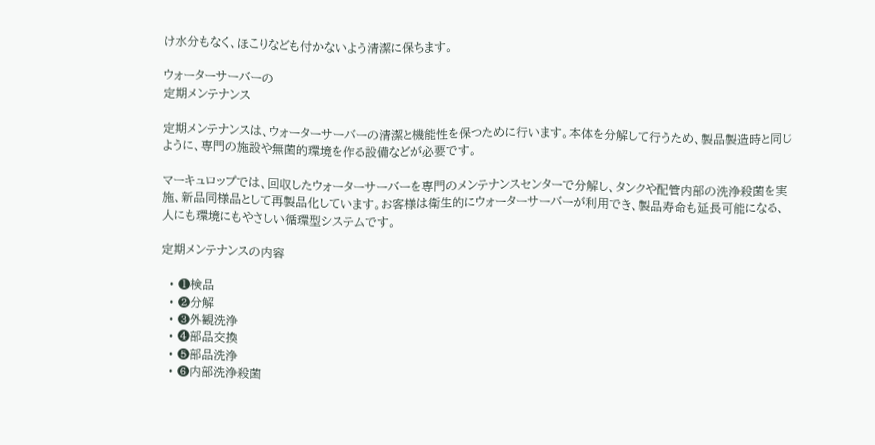け水分もなく、ほこりなども付かないよう清潔に保ちます。

ウォーターサーバーの
定期メンテナンス

定期メンテナンスは、ウォーターサーバーの清潔と機能性を保つために行います。本体を分解して行うため、製品製造時と同じように、専門の施設や無菌的環境を作る設備などが必要です。

マーキュロップでは、回収したウォーターサーバーを専門のメンテナンスセンターで分解し、タンクや配管内部の洗浄殺菌を実施、新品同様品として再製品化しています。お客様は衛生的にウォーターサーバーが利用でき、製品寿命も延長可能になる、人にも環境にもやさしい循環型システムです。

定期メンテナンスの内容

  • ❶検品
  • ❷分解
  • ❸外観洗浄
  • ❹部品交換
  • ❺部品洗浄
  • ❻内部洗浄殺菌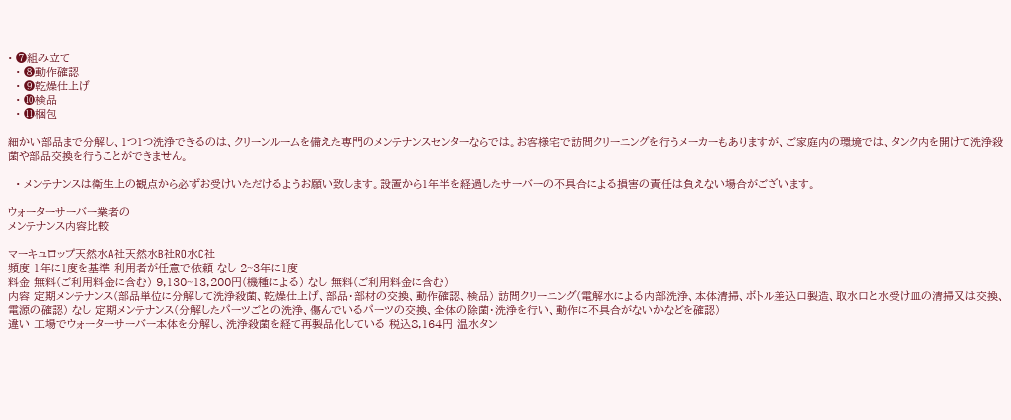• ❼組み立て
  • ❽動作確認
  • ❾乾燥仕上げ
  • ❿検品
  • ⓫梱包

細かい部品まで分解し、1つ1つ洗浄できるのは、クリーンルームを備えた専門のメンテナンスセンターならでは。お客様宅で訪問クリーニングを行うメーカーもありますが、ご家庭内の環境では、タンク内を開けて洗浄殺菌や部品交換を行うことができません。

  • メンテナンスは衛生上の観点から必ずお受けいただけるようお願い致します。設置から1年半を経過したサーバーの不具合による損害の責任は負えない場合がございます。

ウォーターサーバー業者の
メンテナンス内容比較

マーキュロップ天然水A社天然水B社RO水C社
頻度 1年に1度を基準 利用者が任意で依頼 なし 2~3年に1度
料金 無料(ご利用料金に含む) 9,130~13,200円(機種による) なし 無料(ご利用料金に含む)
内容 定期メンテナンス(部品単位に分解して洗浄殺菌、乾燥仕上げ、部品・部材の交換、動作確認、検品) 訪問クリーニング(電解水による内部洗浄、本体清掃、ボトル差込口製造、取水口と水受け皿の清掃又は交換、電源の確認) なし 定期メンテナンス(分解したパーツごとの洗浄、傷んでいるパーツの交換、全体の除菌・洗浄を行い、動作に不具合がないかなどを確認)
違い 工場でウォーターサーバー本体を分解し、洗浄殺菌を経て再製品化している 税込8,164円 温水タン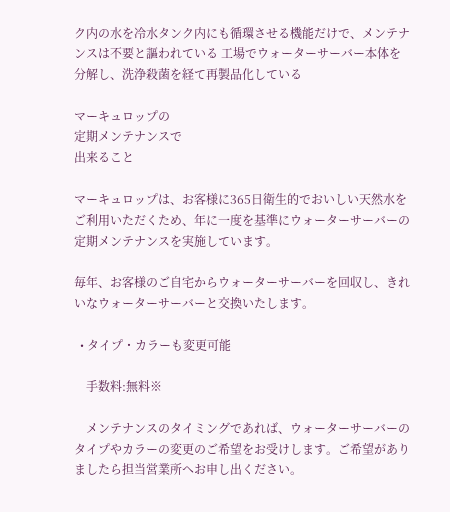ク内の水を冷水タンク内にも循環させる機能だけで、メンテナンスは不要と謳われている 工場でウォーターサーバー本体を分解し、洗浄殺菌を経て再製品化している

マーキュロップの
定期メンテナンスで
出来ること

マーキュロップは、お客様に365日衛生的でおいしい天然水をご利用いただくため、年に一度を基準にウォーターサーバーの定期メンテナンスを実施しています。

毎年、お客様のご自宅からウォーターサーバーを回収し、きれいなウォーターサーバーと交換いたします。

  • タイプ・カラーも変更可能

    手数料:無料※

    メンテナンスのタイミングであれば、ウォーターサーバーのタイプやカラーの変更のご希望をお受けします。ご希望がありましたら担当営業所へお申し出ください。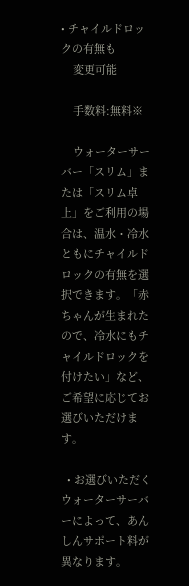• チャイルドロックの有無も
    変更可能

    手数料:無料※

    ウォーターサーバー「スリム」または「スリム卓上」をご利用の場合は、温水・冷水ともにチャイルドロックの有無を選択できます。「赤ちゃんが生まれたので、冷水にもチャイルドロックを付けたい」など、ご希望に応じてお選びいただけます。

  • お選びいただくウォーターサーバーによって、あんしんサポート料が異なります。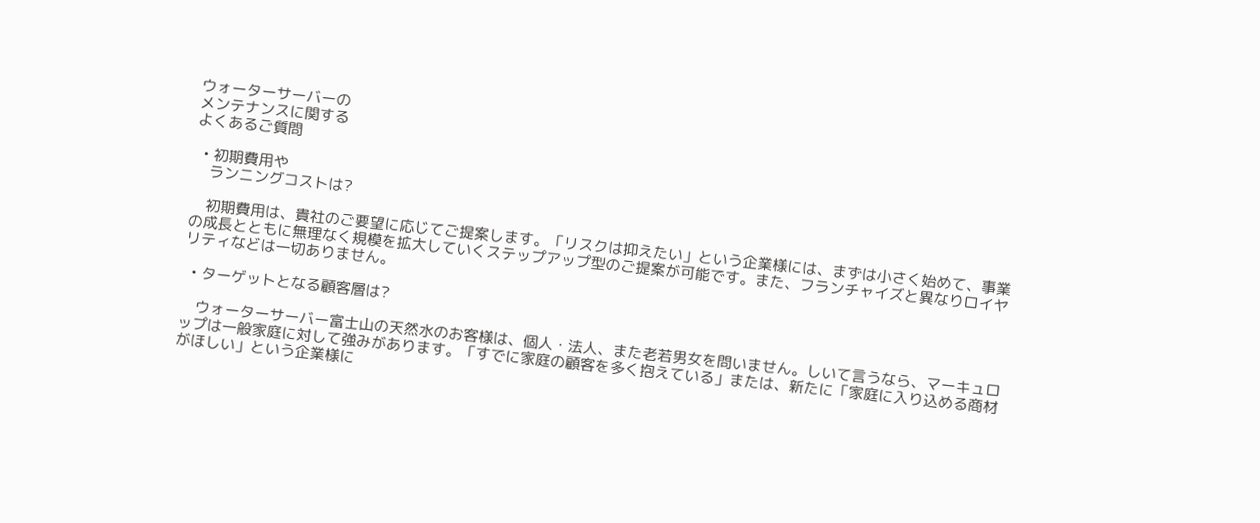ウォーターサーバーの
メンテナンスに関する
よくあるご質問

  • 初期費用や
    ランニングコストは?

    初期費用は、貴社のご要望に応じてご提案します。「リスクは抑えたい」という企業様には、まずは小さく始めて、事業の成長とともに無理なく規模を拡大していくステップアップ型のご提案が可能です。また、フランチャイズと異なりロイヤリティなどは一切ありません。

  • ターゲットとなる顧客層は?

    ウォーターサーバー富士山の天然水のお客様は、個人・法人、また老若男女を問いません。しいて言うなら、マーキュロップは一般家庭に対して強みがあります。「すでに家庭の顧客を多く抱えている」または、新たに「家庭に入り込める商材がほしい」という企業様に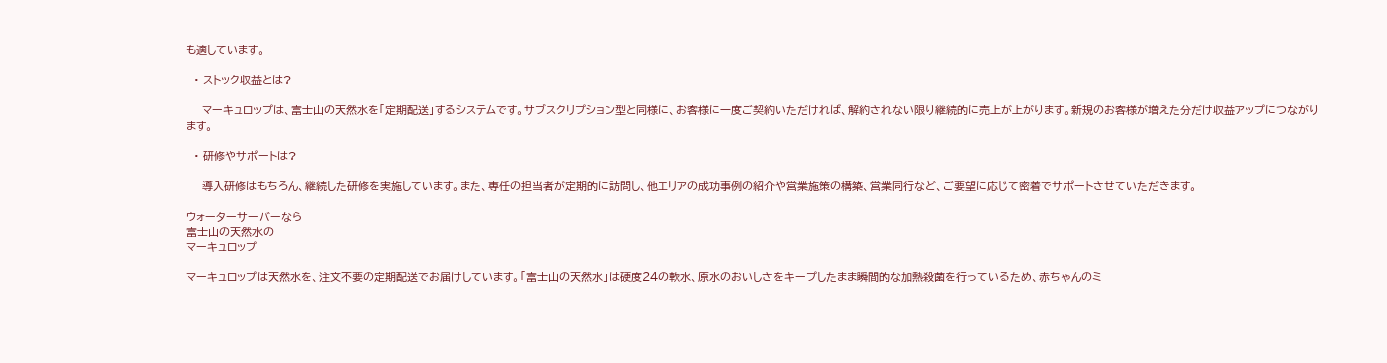も適しています。

  • ストック収益とは?

    マーキュロップは、富士山の天然水を「定期配送」するシステムです。サブスクリプション型と同様に、お客様に一度ご契約いただければ、解約されない限り継続的に売上が上がります。新規のお客様が増えた分だけ収益アップにつながります。

  • 研修やサポートは?

    導入研修はもちろん、継続した研修を実施しています。また、専任の担当者が定期的に訪問し、他エリアの成功事例の紹介や営業施策の構築、営業同行など、ご要望に応じて密着でサポートさせていただきます。

ウォーターサーバーなら
富士山の天然水の
マーキュロップ

マーキュロップは天然水を、注文不要の定期配送でお届けしています。「富士山の天然水」は硬度24の軟水、原水のおいしさをキープしたまま瞬間的な加熱殺菌を行っているため、赤ちゃんのミ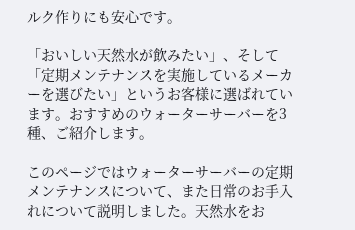ルク作りにも安心です。

「おいしい天然水が飲みたい」、そして「定期メンテナンスを実施しているメーカーを選びたい」というお客様に選ばれています。おすすめのウォーターサーバーを3種、ご紹介します。

このページではウォーターサーバーの定期メンテナンスについて、また日常のお手入れについて説明しました。天然水をお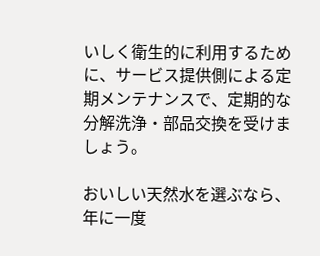いしく衛生的に利用するために、サービス提供側による定期メンテナンスで、定期的な分解洗浄・部品交換を受けましょう。

おいしい天然水を選ぶなら、年に一度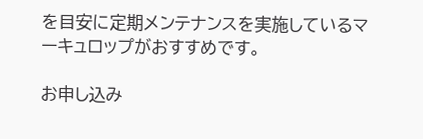を目安に定期メンテナンスを実施しているマーキュロップがおすすめです。

お申し込み